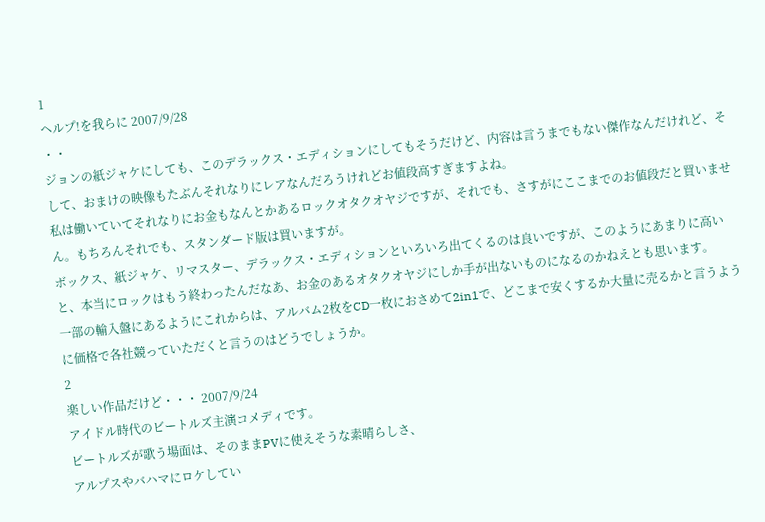1
ヘルプ!を我らに 2007/9/28
・・
ジョンの紙ジャケにしても、このデラックス・エディションにしてもそうだけど、内容は言うまでもない傑作なんだけれど、そして、おまけの映像もたぶんそれなりにレアなんだろうけれどお値段高すぎますよね。
私は働いていてそれなりにお金もなんとかあるロックオタクオヤジですが、それでも、さすがにここまでのお値段だと買いません。もちろんそれでも、スタンダード版は買いますが。
ボックス、紙ジャケ、リマスター、デラックス・エディションといろいろ出てくるのは良いですが、このようにあまりに高いと、本当にロックはもう終わったんだなあ、お金のあるオタクオヤジにしか手が出ないものになるのかねえとも思います。
一部の輸入盤にあるようにこれからは、アルバム2枚をCD一枚におさめて2in1で、どこまで安くするか大量に売るかと言うように価格で各社競っていただくと言うのはどうでしょうか。
2
楽しい作品だけど・・・ 2007/9/24
アイドル時代のビートルズ主演コメディです。
ビートルズが歌う場面は、そのままPVに使えそうな素晴らしさ、
アルプスやバハマにロケしてい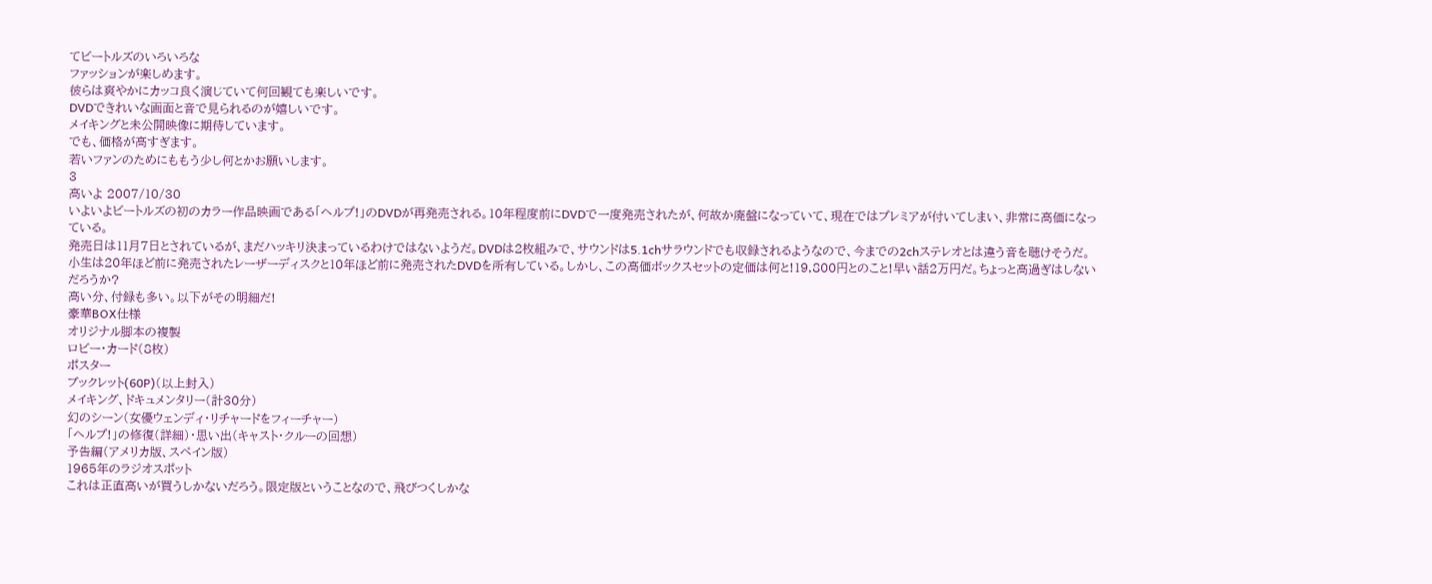てビートルズのいろいろな
ファッションが楽しめます。
彼らは爽やかにカッコ良く演じていて何回観ても楽しいです。
DVDできれいな画面と音で見られるのが嬉しいです。
メイキングと未公開映像に期待しています。
でも、価格が高すぎます。
若いファンのためにももう少し何とかお願いします。
3
高いよ 2007/10/30
いよいよビートルズの初のカラー作品映画である「ヘルプ!」のDVDが再発売される。10年程度前にDVDで一度発売されたが、何故か廃盤になっていて、現在ではプレミアが付いてしまい、非常に高価になっている。
発売日は11月7日とされているが、まだハッキリ決まっているわけではないようだ。DVDは2枚組みで、サウンドは5.1chサラウンドでも収録されるようなので、今までの2chステレオとは違う音を聴けそうだ。
小生は20年ほど前に発売されたレーザーディスクと10年ほど前に発売されたDVDを所有している。しかし、この高価ボックスセットの定価は何と!19,800円とのこと!早い話2万円だ。ちょっと高過ぎはしないだろうか?
高い分、付録も多い。以下がその明細だ!
豪華BOX仕様
オリジナル脚本の複製
ロビー・カード(8枚)
ポスター
ブックレット(60P)(以上封入)
メイキング、ドキュメンタリー(計30分)
幻のシーン(女優ウェンディ・リチャードをフィーチャー)
「ヘルプ!」の修復(詳細)・思い出(キャスト・クルーの回想)
予告編(アメリカ版、スペイン版)
1965年のラジオスポット
これは正直高いが買うしかないだろう。限定版ということなので、飛びつくしかな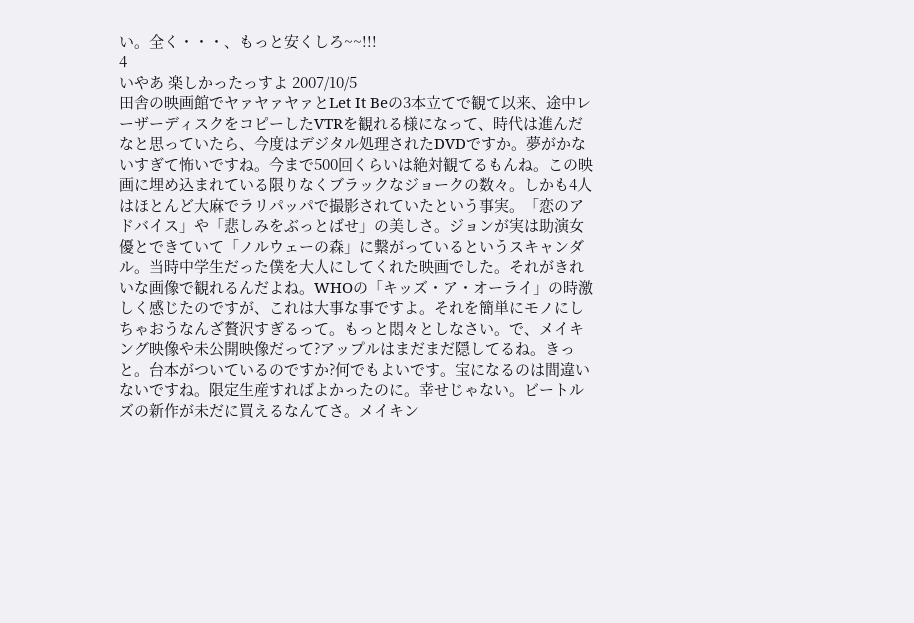い。全く・・・、もっと安くしろ~~!!!
4
いやあ 楽しかったっすよ 2007/10/5
田舎の映画館でヤァヤァヤァとLet It Beの3本立てで観て以来、途中レーザーディスクをコピーしたVTRを観れる様になって、時代は進んだなと思っていたら、今度はデジタル処理されたDVDですか。夢がかないすぎて怖いですね。今まで500回くらいは絶対観てるもんね。この映画に埋め込まれている限りなくブラックなジョークの数々。しかも4人はほとんど大麻でラリパッパで撮影されていたという事実。「恋のアドバイス」や「悲しみをぶっとばせ」の美しさ。ジョンが実は助演女優とできていて「ノルウェーの森」に繋がっているというスキャンダル。当時中学生だった僕を大人にしてくれた映画でした。それがきれいな画像で観れるんだよね。WHOの「キッズ・ア・オーライ」の時激しく感じたのですが、これは大事な事ですよ。それを簡単にモノにしちゃおうなんざ贅沢すぎるって。もっと悶々としなさい。で、メイキング映像や未公開映像だって?アップルはまだまだ隠してるね。きっと。台本がついているのですか?何でもよいです。宝になるのは間違いないですね。限定生産すればよかったのに。幸せじゃない。ビートルズの新作が未だに買えるなんてさ。メイキン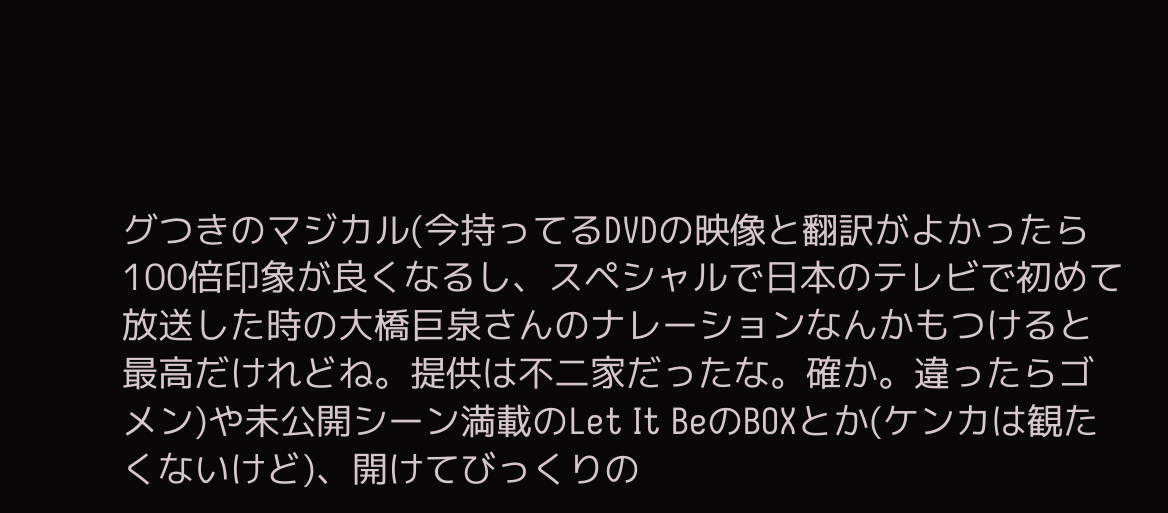グつきのマジカル(今持ってるDVDの映像と翻訳がよかったら100倍印象が良くなるし、スペシャルで日本のテレビで初めて放送した時の大橋巨泉さんのナレーションなんかもつけると最高だけれどね。提供は不二家だったな。確か。違ったらゴメン)や未公開シーン満載のLet It BeのBOXとか(ケンカは観たくないけど)、開けてびっくりの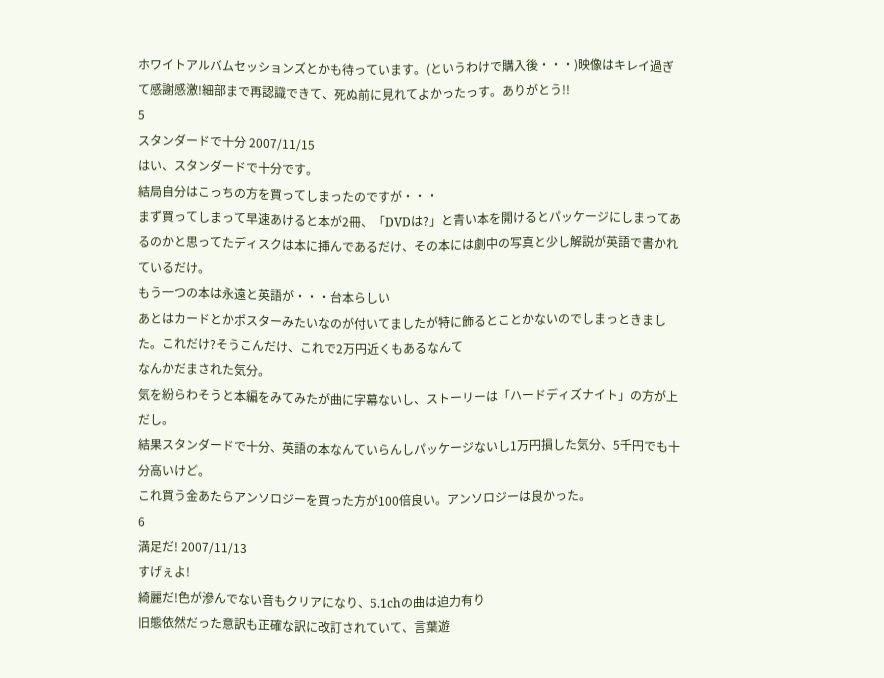ホワイトアルバムセッションズとかも待っています。(というわけで購入後・・・)映像はキレイ過ぎて感謝感激!細部まで再認識できて、死ぬ前に見れてよかったっす。ありがとう!!
5
スタンダードで十分 2007/11/15
はい、スタンダードで十分です。
結局自分はこっちの方を買ってしまったのですが・・・
まず買ってしまって早速あけると本が2冊、「DVDは?」と青い本を開けるとパッケージにしまってあるのかと思ってたディスクは本に挿んであるだけ、その本には劇中の写真と少し解説が英語で書かれているだけ。
もう一つの本は永遠と英語が・・・台本らしい
あとはカードとかポスターみたいなのが付いてましたが特に飾るとことかないのでしまっときました。これだけ?そうこんだけ、これで2万円近くもあるなんて
なんかだまされた気分。
気を紛らわそうと本編をみてみたが曲に字幕ないし、ストーリーは「ハードディズナイト」の方が上だし。
結果スタンダードで十分、英語の本なんていらんしパッケージないし1万円損した気分、5千円でも十分高いけど。
これ買う金あたらアンソロジーを買った方が100倍良い。アンソロジーは良かった。
6
満足だ! 2007/11/13
すげぇよ!
綺麗だ!色が滲んでない音もクリアになり、5.1chの曲は迫力有り
旧態依然だった意訳も正確な訳に改訂されていて、言葉遊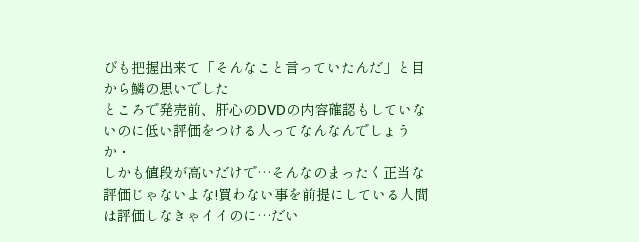びも把握出来て「そんなこと言っていたんだ」と目から鱗の思いでした
ところで発売前、肝心のDVDの内容確認もしていないのに低い評価をつける人ってなんなんでしょうか・
しかも値段が高いだけで…そんなのまったく正当な評価じゃないよな!買わない事を前提にしている人間は評価しなきゃイイのに…だい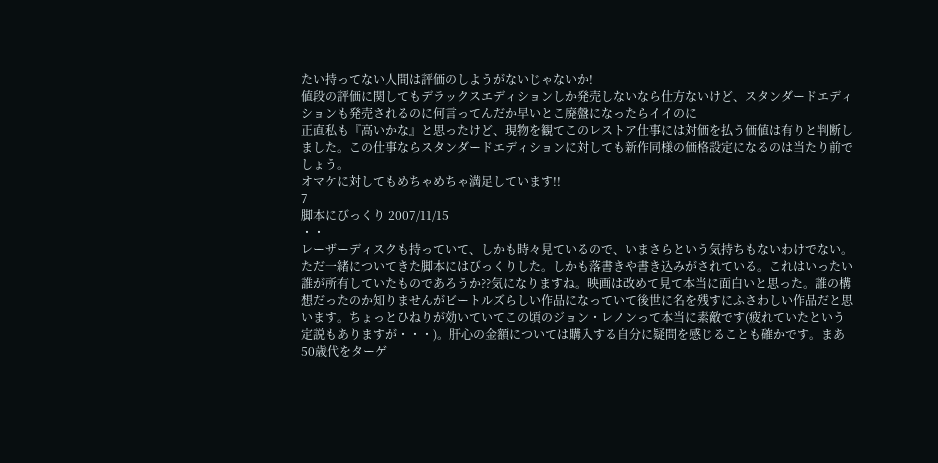たい持ってない人間は評価のしようがないじゃないか!
値段の評価に関してもデラックスエディションしか発売しないなら仕方ないけど、スタンダードエディションも発売されるのに何言ってんだか早いとこ廃盤になったらイイのに
正直私も『高いかな』と思ったけど、現物を観てこのレストア仕事には対価を払う価値は有りと判断しました。この仕事ならスタンダードエディションに対しても新作同様の価格設定になるのは当たり前でしょう。
オマケに対してもめちゃめちゃ満足しています!!
7
脚本にびっくり 2007/11/15
・・
レーザーディスクも持っていて、しかも時々見ているので、いまさらという気持ちもないわけでない。ただ一緒についてきた脚本にはびっくりした。しかも落書きや書き込みがされている。これはいったい誰が所有していたものであろうか??気になりますね。映画は改めて見て本当に面白いと思った。誰の構想だったのか知りませんがビートルズらしい作品になっていて後世に名を残すにふさわしい作品だと思います。ちょっとひねりが効いていてこの頃のジョン・レノンって本当に素敵です(疲れていたという定説もありますが・・・)。肝心の金額については購入する自分に疑問を感じることも確かです。まあ50歳代をターゲ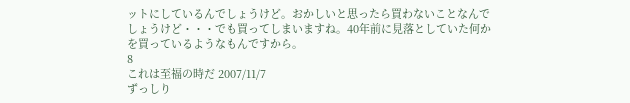ットにしているんでしょうけど。おかしいと思ったら買わないことなんでしょうけど・・・でも買ってしまいますね。40年前に見落としていた何かを買っているようなもんですから。
8
これは至福の時だ 2007/11/7
ずっしり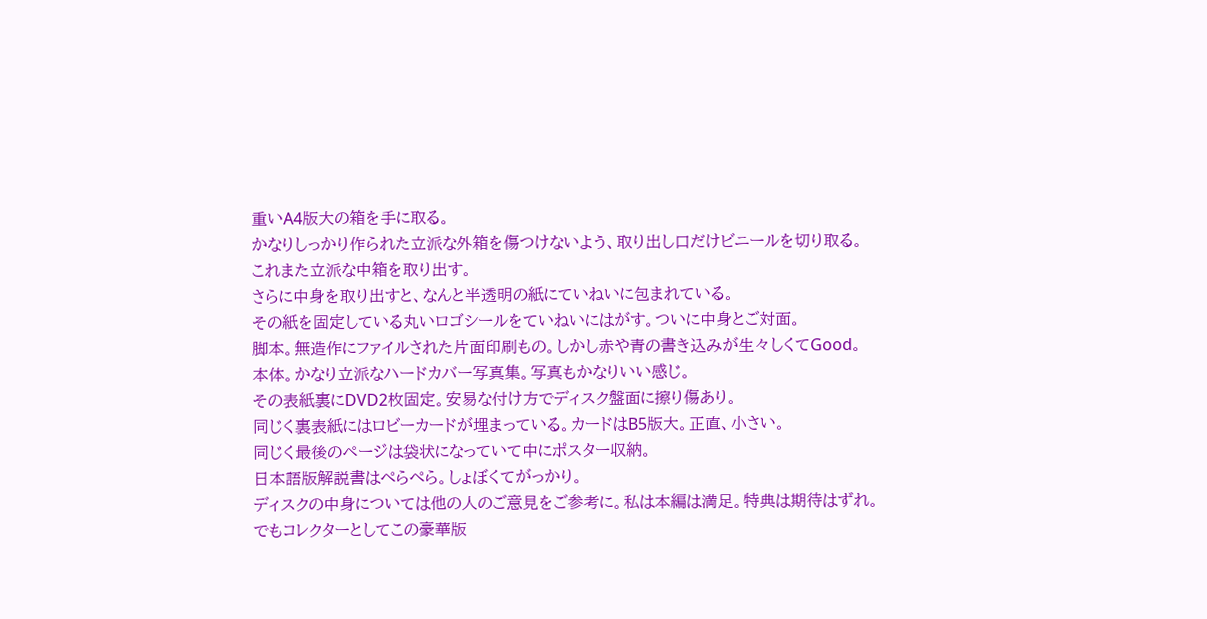重いA4版大の箱を手に取る。
かなりしっかり作られた立派な外箱を傷つけないよう、取り出し口だけビニールを切り取る。
これまた立派な中箱を取り出す。
さらに中身を取り出すと、なんと半透明の紙にていねいに包まれている。
その紙を固定している丸いロゴシールをていねいにはがす。ついに中身とご対面。
脚本。無造作にファイルされた片面印刷もの。しかし赤や青の書き込みが生々しくてGood。
本体。かなり立派なハードカバー写真集。写真もかなりいい感じ。
その表紙裏にDVD2枚固定。安易な付け方でディスク盤面に擦り傷あり。
同じく裏表紙にはロビーカードが埋まっている。カードはB5版大。正直、小さい。
同じく最後のページは袋状になっていて中にポスター収納。
日本語版解説書はぺらぺら。しょぼくてがっかり。
ディスクの中身については他の人のご意見をご参考に。私は本編は満足。特典は期待はずれ。
でもコレクターとしてこの豪華版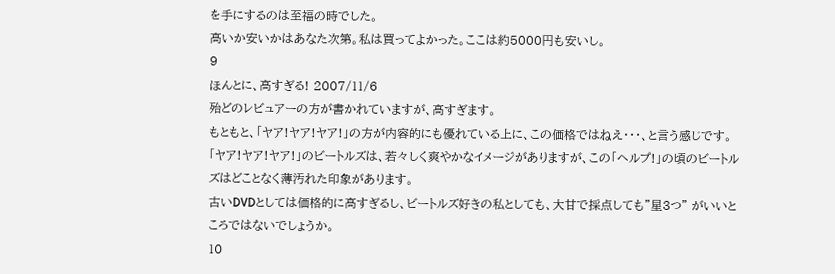を手にするのは至福の時でした。
高いか安いかはあなた次第。私は買ってよかった。ここは約5000円も安いし。
9
ほんとに、高すぎる! 2007/11/6
殆どのレビュアーの方が書かれていますが、高すぎます。
もともと、「ヤア!ヤア!ヤア!」の方が内容的にも優れている上に、この価格ではねえ・・・、と言う感じです。
「ヤア!ヤア!ヤア!」のビートルズは、若々しく爽やかなイメージがありますが、この「ヘルプ!」の頃のビートルズはどことなく薄汚れた印象があります。
古いDVDとしては価格的に高すぎるし、ビートルズ好きの私としても、大甘で採点しても”星3つ” がいいところではないでしょうか。
10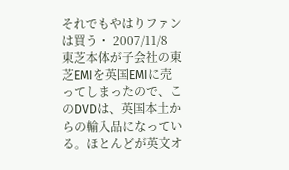それでもやはりファンは買う・ 2007/11/8
東芝本体が子会社の東芝EMIを英国EMIに売ってしまったので、このDVDは、英国本土からの輸入品になっている。ほとんどが英文オ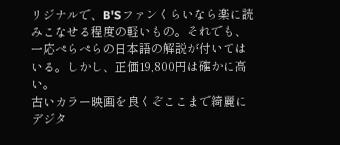リジナルで、B'Sファンくらいなら楽に読みこなせる程度の軽いもの。それでも、一応ぺらぺらの日本語の解説が付いてはいる。しかし、正価19,800円は確かに高い。
古いカラー映画を良くぞここまで綺麗にデジタ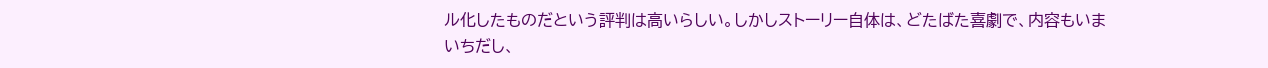ル化したものだという評判は高いらしい。しかしストーリー自体は、どたばた喜劇で、内容もいまいちだし、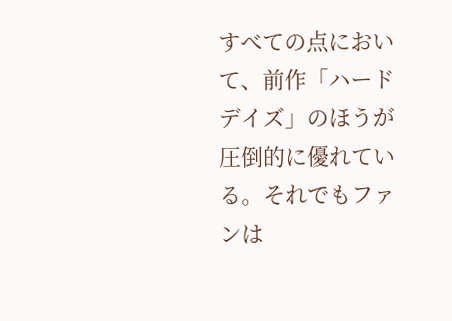すべての点において、前作「ハードデイズ」のほうが圧倒的に優れている。それでもファンは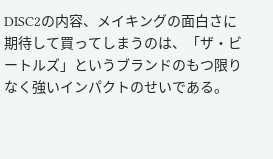DISC2の内容、メイキングの面白さに期待して買ってしまうのは、「ザ・ビートルズ」というブランドのもつ限りなく強いインパクトのせいである。